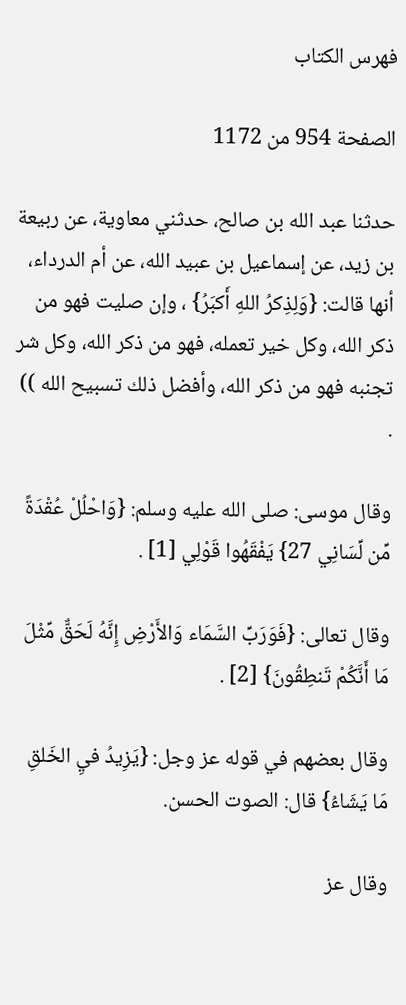فهرس الكتاب

الصفحة 954 من 1172

حدثنا عبد الله بن صالح، حدثني معاوية، عن ربيعة بن زيد، عن إسماعيل بن عبيد الله، عن أم الدرداء، أنها قالت: {وَلِذِكرُ اللهِ أَكبَرُ} ، وإن صليت فهو من ذكر الله، وكل خير تعمله، فهو من ذكر الله، وكل شر تجنبه فهو من ذكر الله، وأفضل ذلك تسبيح الله )) .

وقال موسى: صلى الله عليه وسلم: {وَاحْلُلْ عُقْدَةً مِّن لِّسَانِي 27} يَفْقَهُوا قَوْلِي [1] .

وقال تعالى: {فَوَرَبِّ السَّمَاء وَالأَرْضِ إِنَّهُ لَحَقٌّ مِّثْلَ مَا أَنَّكُمْ تَنطِقُونَ} [2] .

وقال بعضهم في قوله عز وجل: {يَزِيدُ فيِ الخَلقِ مَا يَشَاءُ} قال: الصوت الحسن.

وقال عز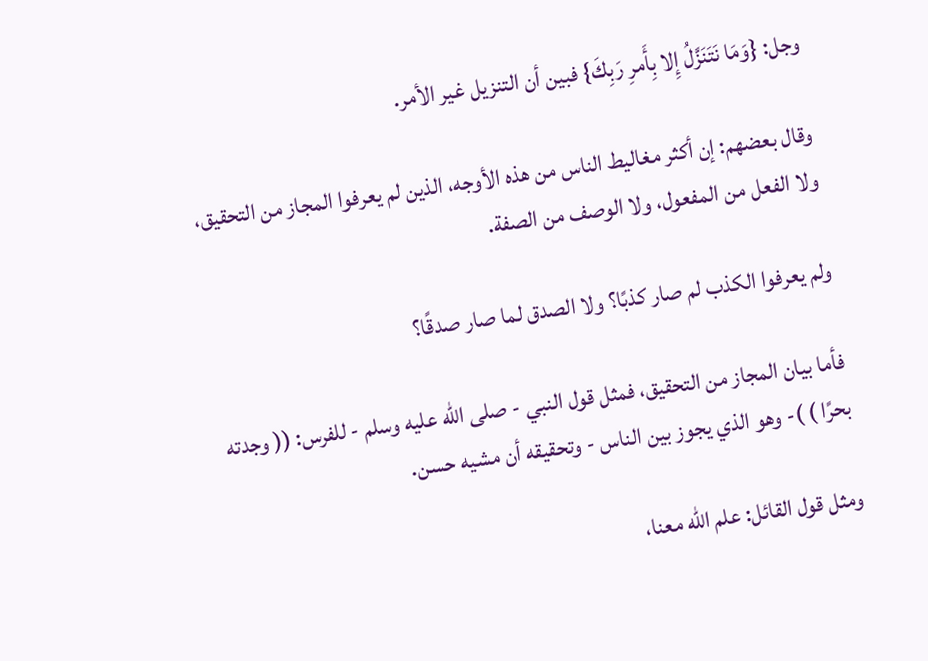وجل: {وَمَا نَتَنَزَّلُ إِلا بِأَمرِ رَبِكَ} فبين أن التنزيل غير الأمر.

وقال بعضهم: إن أكثر مغاليط الناس من هذه الأوجه، الذين لم يعرفوا المجاز من التحقيق، ولا الفعل من المفعول، ولا الوصف من الصفة.

ولم يعرفوا الكذب لم صار كذبًا؟ ولا الصدق لما صار صدقًا؟

فأما بيان المجاز من التحقيق، فمثل قول النبي - صلى الله عليه وسلم - للفرس: (( وجدته بحرًا ) )- وهو الذي يجوز بين الناس - وتحقيقه أن مشيه حسن.

ومثل قول القائل: علم الله معنا،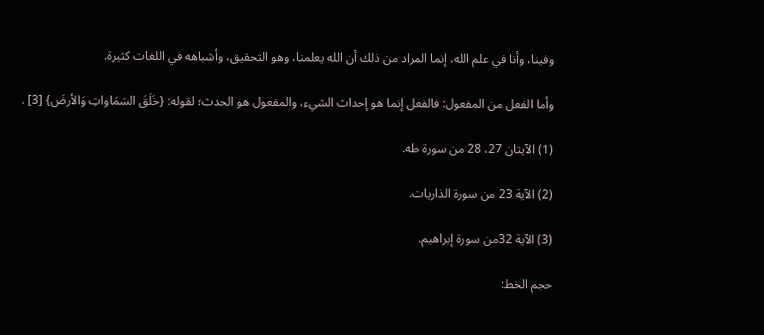وفينا، وأنا في علم الله، إنما المراد من ذلك أن الله يعلمنا، وهو التحقيق، وأشباهه في اللغات كثيرة.

وأما الفعل من المفعول: فالفعل إنما هو إحداث الشيء، والمفعول هو الحدث؛ لقوله: {خَلَقَ السَمَاواتِ وَالأرضَ} [3] .

(1) الآيتان 27، 28 من سورة طه.

(2) الآية 23 من سورة الذاريات.

(3) الآية 32من سورة إبراهيم.

حجم الخط: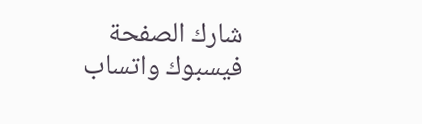شارك الصفحة
فيسبوك واتساب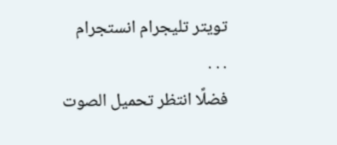تويتر تليجرام انستجرام
. . .
فضلًا انتظر تحميل الصوت